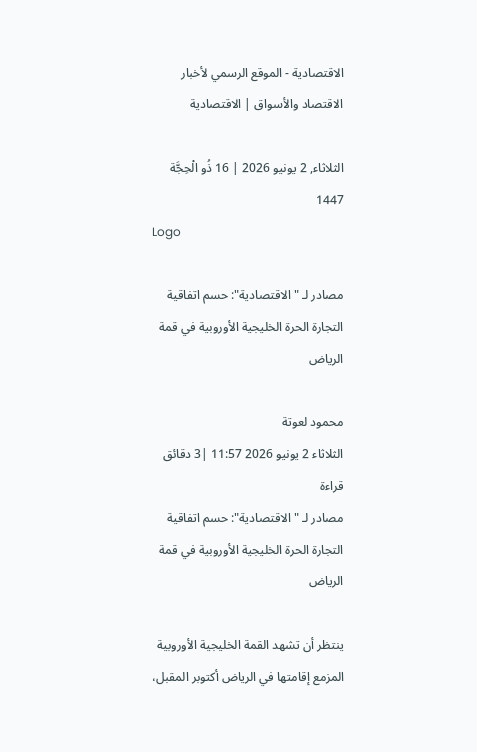الاقتصادية - الموقع الرسمي لأخبار الاقتصاد والأسواق | الاقتصادية

الثلاثاء, 2 يونيو 2026 | 16 ذُو الْحِجَّة 1447
Logo

مصادر لـ "الاقتصادية": حسم اتفاقية التجارة الحرة الخليجية الأوروبية في قمة الرياض

محمود لعوتة
الثلاثاء 2 يونيو 2026 11:57 |3 دقائق قراءة
مصادر لـ "الاقتصادية": حسم اتفاقية التجارة الحرة الخليجية الأوروبية في قمة الرياض

ينتظر أن تشهد القمة الخليجية الأوروبية المزمع إقامتها في الرياض أكتوبر المقبل،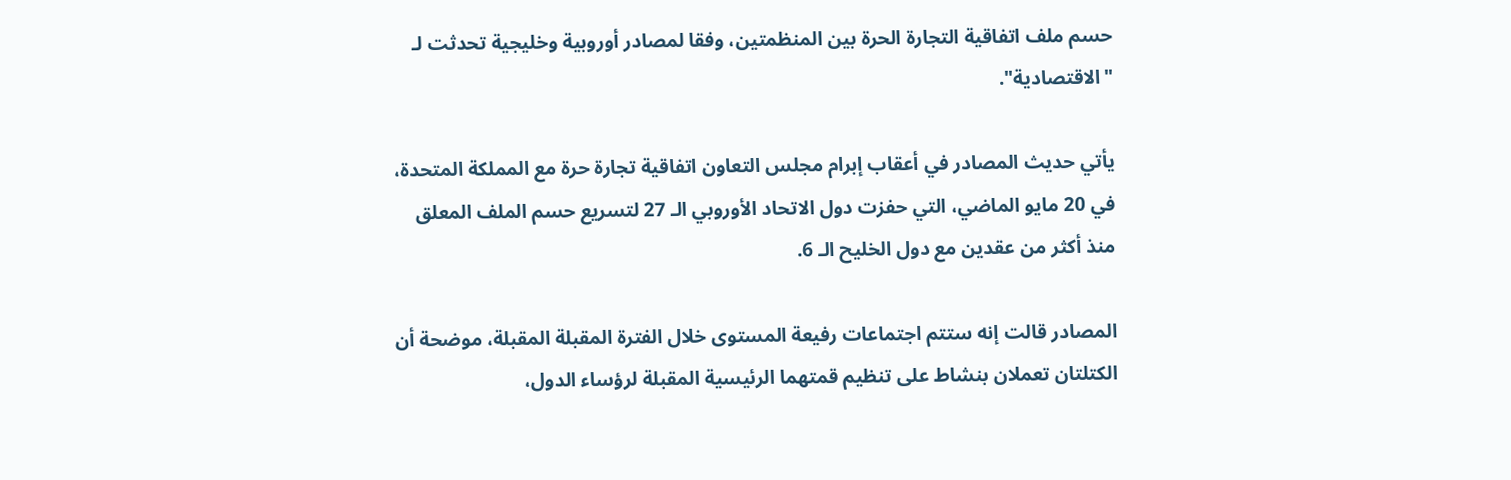حسم ملف اتفاقية التجارة الحرة بين المنظمتين، وفقا لمصادر أوروبية وخليجية تحدثت لـ "الاقتصادية".

يأتي حديث المصادر في أعقاب إبرام مجلس التعاون اتفاقية تجارة حرة مع المملكة المتحدة، في 20 مايو الماضي، التي حفزت دول الاتحاد الأوروبي الـ 27 لتسريع حسم الملف المعلق منذ أكثر من عقدين مع دول الخليح الـ 6.

المصادر قالت إنه ستتم اجتماعات رفيعة المستوى خلال الفترة المقبلة المقبلة، موضحة أن الكتلتان تعملان بنشاط على تنظيم قمتهما الرئيسية المقبلة لرؤساء الدول،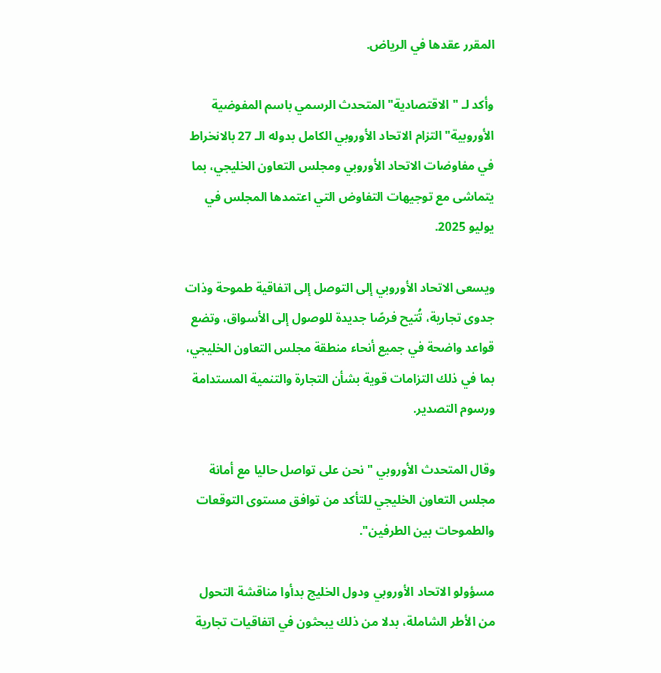المقرر عقدها في الرياض.

وأكد لـ "الاقتصادية" المتحدث الرسمي باسم المفوضية الأوروبية" التزام الاتحاد الأوروبي الكامل بدوله الـ 27 بالانخراط في مفاوضات الاتحاد الأوروبي ومجلس التعاون الخليجي، بما يتماشى مع توجيهات التفاوض التي اعتمدها المجلس في يوليو 2025.

ويسعى الاتحاد الأوروبي إلى التوصل إلى اتفاقية طموحة وذات جدوى تجارية، تُتيح فرصًا جديدة للوصول إلى الأسواق، وتضع قواعد واضحة في جميع أنحاء منطقة مجلس التعاون الخليجي، بما في ذلك التزامات قوية بشأن التجارة والتنمية المستدامة ورسوم التصدير.

وقال المتحدث الأوروبي "نحن على تواصل حاليا مع أمانة مجلس التعاون الخليجي للتأكد من توافق مستوى التوقعات والطموحات بين الطرفين".

مسؤولو الاتحاد الأوروبي ودول الخليج بدأوا مناقشة التحول من الأطر الشاملة، بدلا من ذلك يبحثون في اتفاقيات تجارية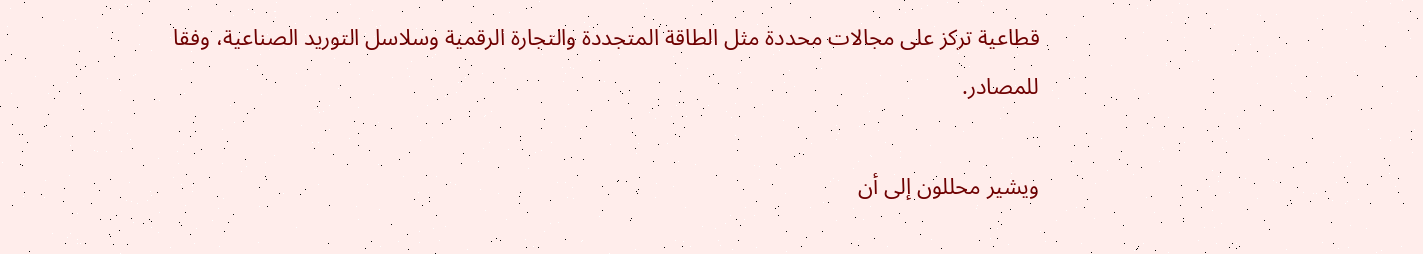قطاعية تركز على مجالات محددة مثل الطاقة المتجددة والتجارة الرقمية وسلاسل التوريد الصناعية، وفقا للمصادر.

ويشير محللون إلى أن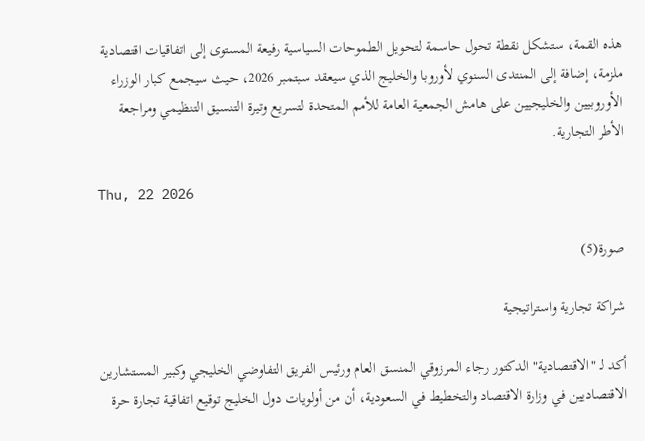هذه القمة، ستشكل نقطة تحول حاسمة لتحويل الطموحات السياسية رفيعة المستوى إلى اتفاقيات اقتصادية ملزمة، إضافة إلى المنتدى السنوي لأوروبا والخليج الذي سيعقد سبتمبر 2026، حيث سيجمع كبار الوزراء الأوروبيين والخليجيين على هامش الجمعية العامة للأمم المتحدة لتسريع وتيرة التنسيق التنظيمي ومراجعة الأطر التجارية.

Thu, 22 2026

صورة(5)

شراكة تجارية واستراتيجية

أكد لـ "الاقتصادية" الدكتور رجاء المرزوقي المنسق العام ورئيس الفريق التفاوضي الخليجي وكبير المستشارين الاقتصاديين في وزارة الاقتصاد والتخطيط في السعودية، أن من أولويات دول الخليج توقيع اتفاقية تجارة حرة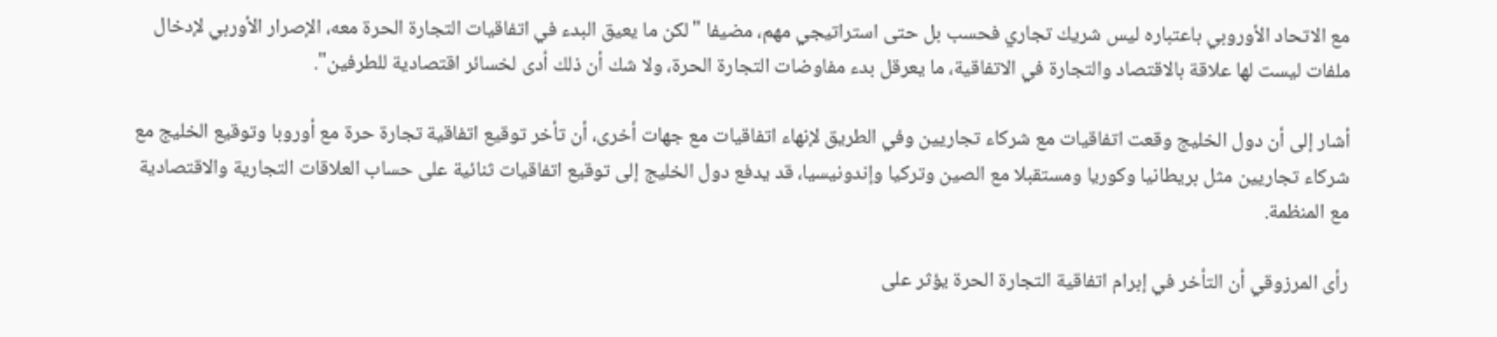مع الاتحاد الأوروبي باعتباره ليس شريك تجاري فحسب بل حتى استراتيجي مهم، مضيفا "لكن ما يعيق البدء في اتفاقيات التجارة الحرة معه، الإصرار الأوربي لإدخال ملفات ليست لها علاقة بالاقتصاد والتجارة في الاتفاقية، ما يعرقل بدء مفاوضات التجارة الحرة، ولا شك أن ذلك أدى لخسائر اقتصادية للطرفين".

أشار إلى أن دول الخليج وقعت اتفاقيات مع شركاء تجاريين وفي الطريق لإنهاء اتفاقيات مع جهات أخرى، أن تأخر توقيع اتفاقية تجارة حرة مع أوروبا وتوقيع الخليج مع شركاء تجاريين مثل بريطانيا وكوريا ومستقبلا مع الصين وتركيا وإندونيسيا، قد يدفع دول الخليج إلى توقيع اتفاقيات ثنائية على حساب العلاقات التجارية والاقتصادية مع المنظمة.

رأى المرزوقي أن التأخر في إبرام اتفاقية التجارة الحرة يؤثر على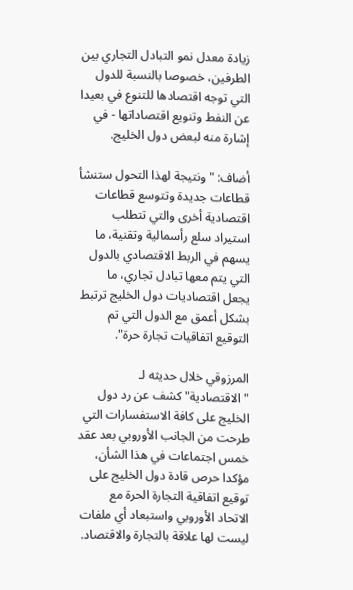زيادة معدل نمو التبادل التجاري بين الطرفين، خصوصا بالنسبة للدول التي توجه اقتصادها للتنوع في بعيدا عن النفط وتنويع اقتصاداتها - في إشارة منه لبعض دول الخليج.

أضاف: "ونتيجة لهذا التحول ستنشأ قطاعات جديدة وتتوسع قطاعات اقتصادية أخرى والتي تتطلب استيراد سلع رأسمالية وتقنية، ما يسهم في الربط الاقتصادي بالدول التي يتم معها تبادل تجاري، ما يجعل اقتصاديات دول الخليج ترتبط بشكل أعمق مع الدول التي تم التوقيع اتفاقيات تجارة حرة".

المرزوقي خلال حديثه لـ "الاقتصادية" كشف عن رد دول الخليج على كافة الاستفسارات التي طرحت من الجانب الأوروبي بعد عقد خمس اجتماعات في هذا الشأن، مؤكدا حرص قادة دول الخليج على توقيع اتفاقية التجارة الحرة مع الاتحاد الأوروبي واستبعاد أي ملفات ليست لها علاقة بالتجارة والاقتصاد.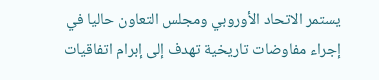يستمر الاتحاد الأوروبي ومجلس التعاون حاليا في إجراء مفاوضات تاريخية تهدف إلى إبرام اتفاقيات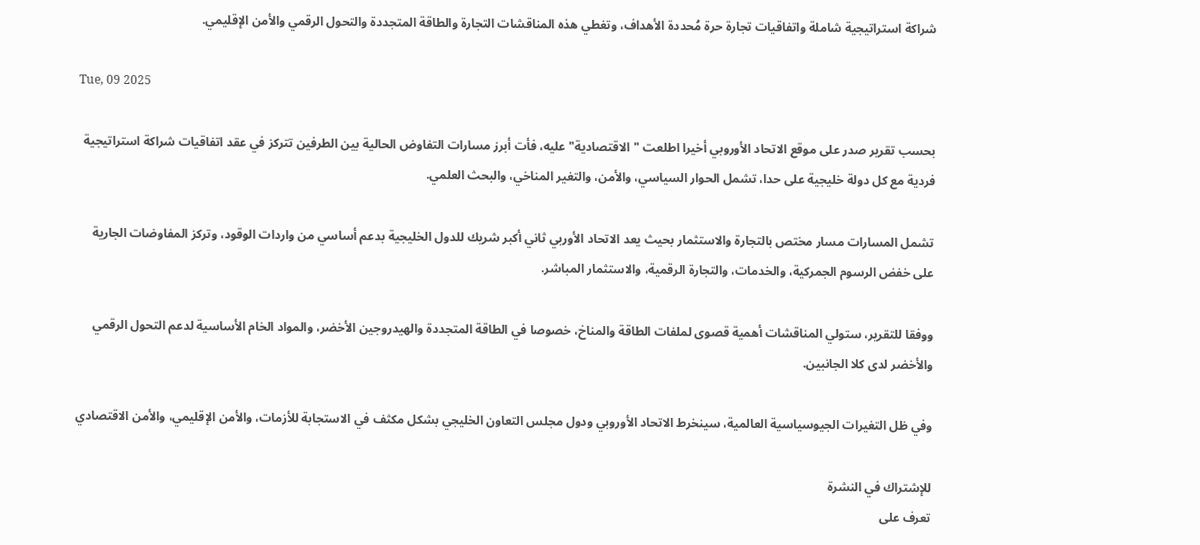شراكة استراتيجية شاملة واتفاقيات تجارة حرة مُحددة الأهداف، وتغطي هذه المناقشات التجارة والطاقة المتجددة والتحول الرقمي والأمن الإقليمي.

Tue, 09 2025

بحسب تقرير صدر على موقع الاتحاد الأوروبي أخيرا اطلعت "الاقتصادية" عليه، فأت أبرز مسارات التفاوض الحالية بين الطرفين تتركز في عقد اتفاقيات شراكة استراتيجية فردية مع كل دولة خليجية على حدا، تشمل الحوار السياسي، والأمن، والتغير المناخي، والبحث العلمي.

تشمل المسارات مسار مختص بالتجارة والاستثمار بحيث يعد الاتحاد الأوربي ثاني أكبر شريك للدول الخليجية بدعم أساسي من واردات الوقود، وتركز المفاوضات الجارية على خفض الرسوم الجمركية، والخدمات، والتجارة الرقمية، والاستثمار المباشر.

ووفقا للتقرير، ستولي المناقشات أهمية قصوى لملفات الطاقة والمناخ، خصوصا في الطاقة المتجددة والهيدروجين الأخضر، والمواد الخام الأساسية لدعم التحول الرقمي والأخضر لدى كلا الجانبين.

وفي ظل التغيرات الجيوسياسية العالمية، سينخرط الاتحاد الأوروبي ودول مجلس التعاون الخليجي بشكل مكثف في الاستجابة للأزمات، والأمن الإقليمي، والأمن الاقتصادي

للإشتراك في النشرة
تعرف على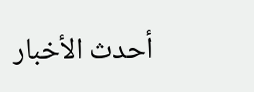أحدث الأخبار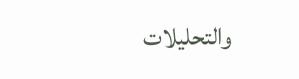والتحليلات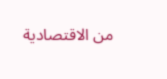من الاقتصادية